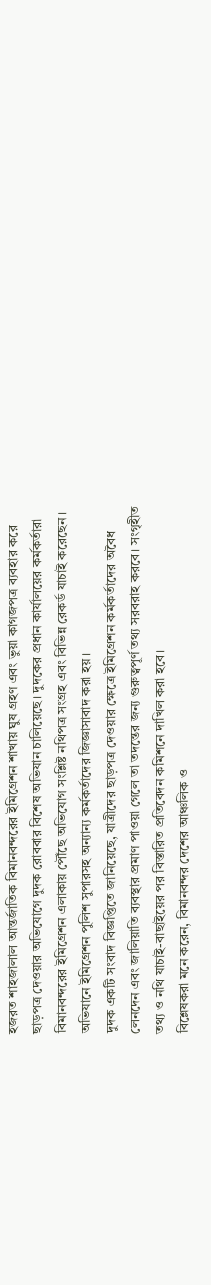হজরত শাহজালাল আন্তর্জাতিক বিমানবন্দরের ইমিগ্রেশন শাখায় ঘুষ গ্রহণ এবং ভুয়া কাগজপত্র ব্যবহার করে ছাড়পত্র দেওয়ার অভিযোগে দুদক রোববার বিশেষ অভিযান চালিয়েছে। দুদকের প্রধান কার্যালয়ের কর্মকর্তারা বিমানবন্দরের ইমিগ্রেশন এলাকায় পৌঁছে অভিযোগ সংশ্লিষ্ট নথিপত্র সংগ্রহ এবং বিভিন্ন রেকর্ড যাচাই করেছেন। অভিযানে ইমিগ্রেশন পুলিশ সুপারসহ অন্যান্য কর্মকর্তাদের জিজ্ঞাসাবাদ করা হয়।
দুদক একটি সংবাদ বিজ্ঞপ্তিতে জানিয়েছে, যাত্রীদের ছাড়পত্র দেওয়ার ক্ষেত্রে ইমিগ্রেশন কর্মকর্তাদের অবৈধ লেনদেন এবং জালিয়াতি ব্যবস্থার প্রমাণ পাওয়া গেলে তা তদন্তের জন্য গুরুত্বপূর্ণ তথ্য সরবরাহ করবে। সংগৃহীত তথ্য ও নথি যাচাই-বাছাইয়ের পর বিস্তারিত প্রতিবেদন কমিশনে দাখিল করা হবে।
বিশ্লেষকরা মনে করেন, বিমানবন্দর দেশের আঞ্চলিক ও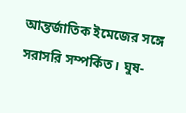আন্তর্জাতিক ইমেজের সঙ্গে সরাসরি সম্পর্কিত। ঘুষ-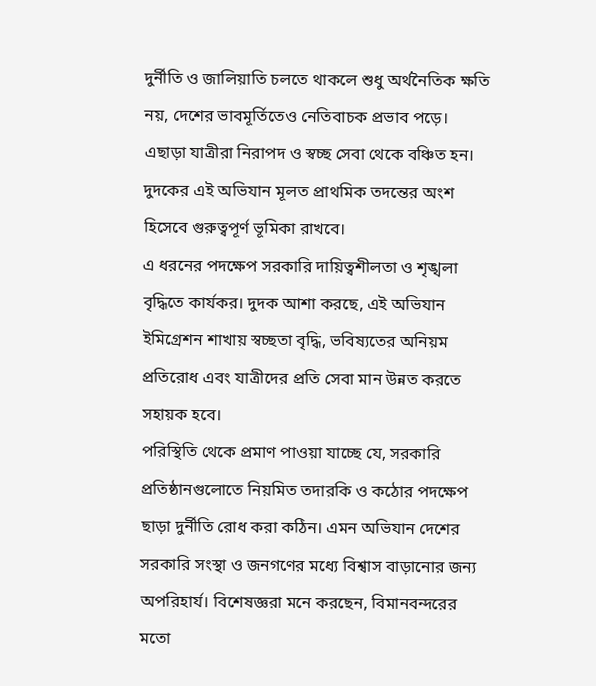দুর্নীতি ও জালিয়াতি চলতে থাকলে শুধু অর্থনৈতিক ক্ষতি নয়, দেশের ভাবমূর্তিতেও নেতিবাচক প্রভাব পড়ে। এছাড়া যাত্রীরা নিরাপদ ও স্বচ্ছ সেবা থেকে বঞ্চিত হন। দুদকের এই অভিযান মূলত প্রাথমিক তদন্তের অংশ হিসেবে গুরুত্বপূর্ণ ভূমিকা রাখবে।
এ ধরনের পদক্ষেপ সরকারি দায়িত্বশীলতা ও শৃঙ্খলা বৃদ্ধিতে কার্যকর। দুদক আশা করছে, এই অভিযান ইমিগ্রেশন শাখায় স্বচ্ছতা বৃদ্ধি, ভবিষ্যতের অনিয়ম প্রতিরোধ এবং যাত্রীদের প্রতি সেবা মান উন্নত করতে সহায়ক হবে।
পরিস্থিতি থেকে প্রমাণ পাওয়া যাচ্ছে যে, সরকারি প্রতিষ্ঠানগুলোতে নিয়মিত তদারকি ও কঠোর পদক্ষেপ ছাড়া দুর্নীতি রোধ করা কঠিন। এমন অভিযান দেশের সরকারি সংস্থা ও জনগণের মধ্যে বিশ্বাস বাড়ানোর জন্য অপরিহার্য। বিশেষজ্ঞরা মনে করছেন, বিমানবন্দরের মতো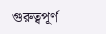গুরুত্বপূর্ণ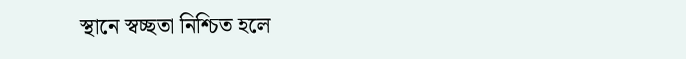স্থানে স্বচ্ছতা নিশ্চিত হলে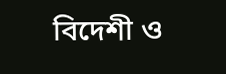বিদেশী ও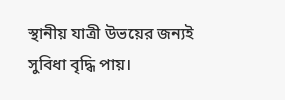স্থানীয় যাত্রী উভয়ের জন্যই সুবিধা বৃদ্ধি পায়।